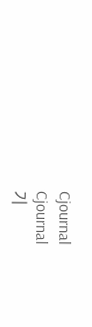Cjournal
Cjournal
기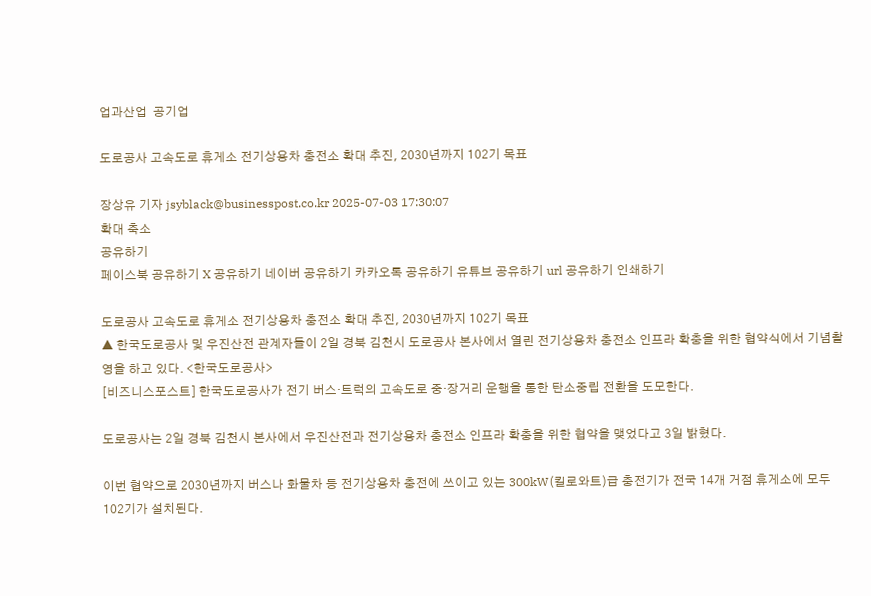업과산업  공기업

도로공사 고속도로 휴게소 전기상용차 충전소 확대 추진, 2030년까지 102기 목표

장상유 기자 jsyblack@businesspost.co.kr 2025-07-03 17:30:07
확대 축소
공유하기
페이스북 공유하기 X 공유하기 네이버 공유하기 카카오톡 공유하기 유튜브 공유하기 url 공유하기 인쇄하기

도로공사 고속도로 휴게소 전기상용차 충전소 확대 추진, 2030년까지 102기 목표
▲ 한국도로공사 및 우진산전 관계자들이 2일 경북 김천시 도로공사 본사에서 열린 전기상용차 충전소 인프라 확충을 위한 협약식에서 기념촬영을 하고 있다. <한국도로공사>
[비즈니스포스트] 한국도로공사가 전기 버스·트럭의 고속도로 중·장거리 운행을 통한 탄소중립 전환을 도모한다.

도로공사는 2일 경북 김천시 본사에서 우진산전과 전기상용차 충전소 인프라 확충을 위한 협약을 맺었다고 3일 밝혔다.

이번 협약으로 2030년까지 버스나 화물차 등 전기상용차 충전에 쓰이고 있는 300kW(킬로와트)급 충전기가 전국 14개 거점 휴게소에 모두 102기가 설치된다.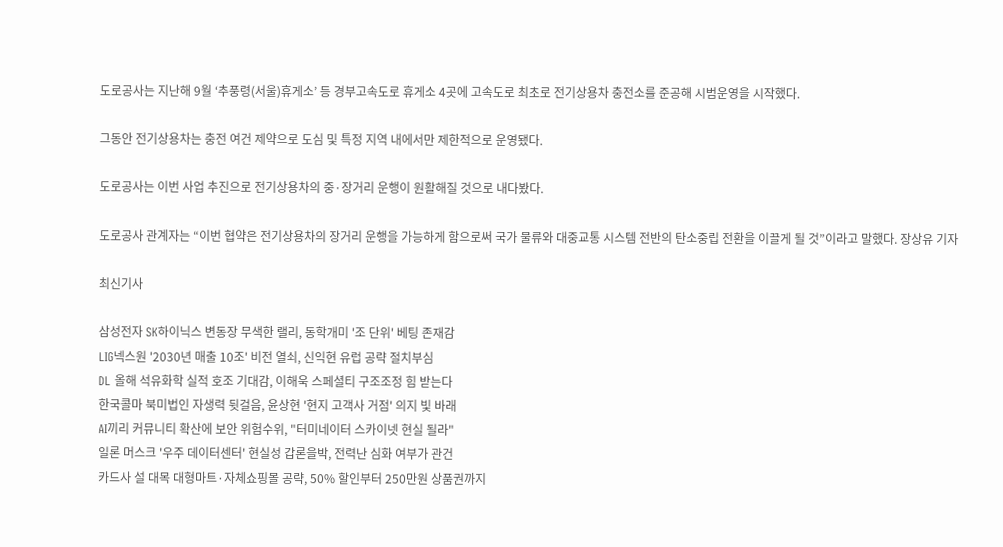도로공사는 지난해 9월 ‘추풍령(서울)휴게소’ 등 경부고속도로 휴게소 4곳에 고속도로 최초로 전기상용차 충전소를 준공해 시범운영을 시작했다.

그동안 전기상용차는 충전 여건 제약으로 도심 및 특정 지역 내에서만 제한적으로 운영됐다.

도로공사는 이번 사업 추진으로 전기상용차의 중·장거리 운행이 원활해질 것으로 내다봤다.

도로공사 관계자는 “이번 협약은 전기상용차의 장거리 운행을 가능하게 함으로써 국가 물류와 대중교통 시스템 전반의 탄소중립 전환을 이끌게 될 것”이라고 말했다. 장상유 기자

최신기사

삼성전자 SK하이닉스 변동장 무색한 랠리, 동학개미 '조 단위' 베팅 존재감
LIG넥스원 '2030년 매출 10조' 비전 열쇠, 신익현 유럽 공략 절치부심
DL 올해 석유화학 실적 호조 기대감, 이해욱 스페셜티 구조조정 힘 받는다
한국콜마 북미법인 자생력 뒷걸음, 윤상현 '현지 고객사 거점' 의지 빛 바래
AI끼리 커뮤니티 확산에 보안 위험수위, "터미네이터 스카이넷 현실 될라"
일론 머스크 '우주 데이터센터' 현실성 갑론을박, 전력난 심화 여부가 관건
카드사 설 대목 대형마트·자체쇼핑몰 공략, 50% 할인부터 250만원 상품권까지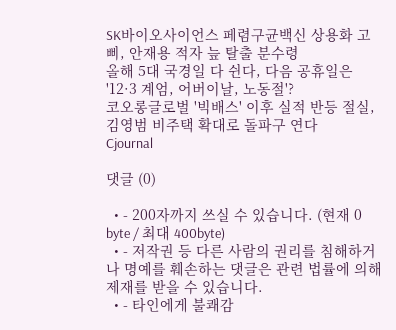SK바이오사이언스 페렴구균백신 상용화 고삐, 안재용 적자 늪 탈출 분수령
올해 5대 국경일 다 쉰다, 다음 공휴일은 '12·3 계엄, 어버이날, 노동절'?
코오롱글로벌 '빅배스' 이후 실적 반등 절실, 김영범 비주택 확대로 돌파구 연다
Cjournal

댓글 (0)

  • - 200자까지 쓰실 수 있습니다. (현재 0 byte / 최대 400byte)
  • - 저작권 등 다른 사람의 권리를 침해하거나 명예를 훼손하는 댓글은 관련 법률에 의해 제재를 받을 수 있습니다.
  • - 타인에게 불쾌감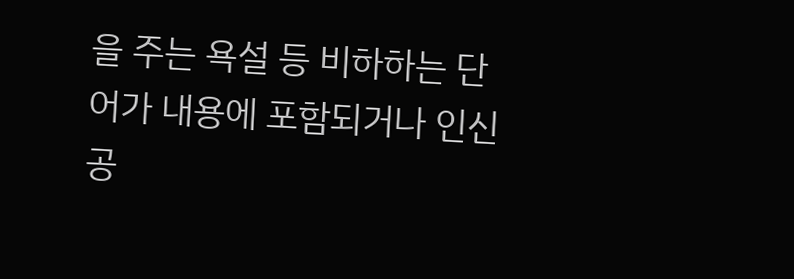을 주는 욕설 등 비하하는 단어가 내용에 포함되거나 인신공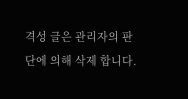격성 글은 관리자의 판단에 의해 삭제 합니다.